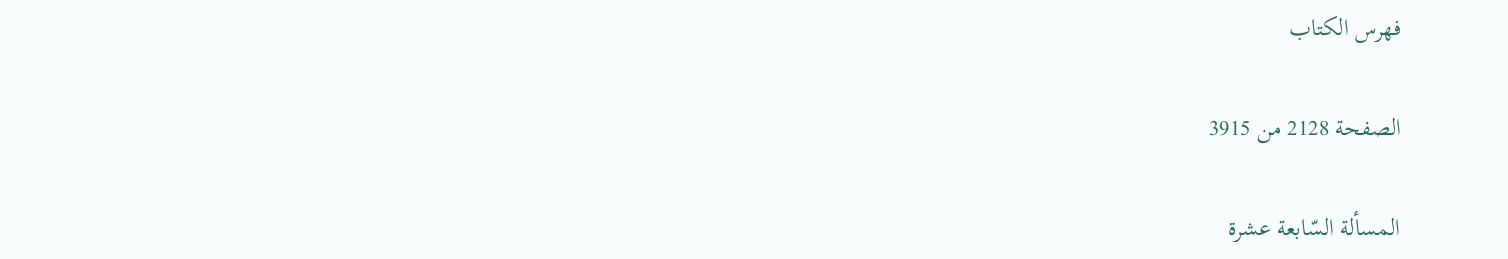فهرس الكتاب

الصفحة 2128 من 3915

المسألة السّابعة عشرة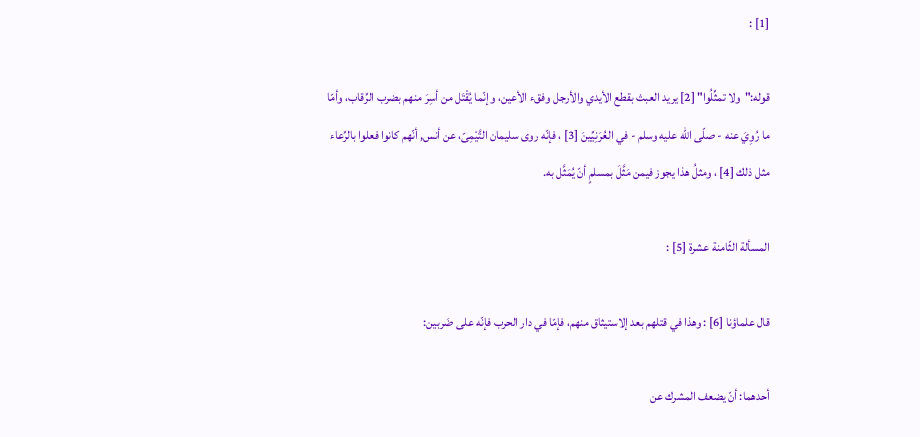[1] :

قوله:"ولا تمثِّلُوا" [2] يريد العبث بقطع الأيدي والأرجل وفقء الأعين، وإنّما يُقْتَل من أسِرَ منهم بضرب الرِّقاب، وأمّا ما رُوِيَ عنه - صلّى الله عليه وسلم - في العُرَنِيِّينَ [3] ، فإنّه روى سليمان التَّيْمِىّ، عن أنس, أنّهم كانوا فعلوا بالرِّعاء مثل ذلك [4] ، ومثلُ هذا يجوز فيمن مَثَّلَ بمسلمٍ أنّ يُمَثَّل به.

المسألة الثّامنة عشرة [5] :

قال علماؤنا [6] : وهذا في قتلهم بعد إلاستيثاق منهم، فإمّا في دار الحرب فإنّه على ضَربين:

أحدهما: أنّ يضعف المشرك عن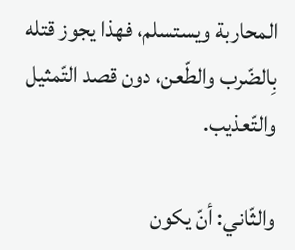المحاربة ويستسلم، فهذا يجوز قتله بِالضّرب والطّعن، دون قصد التّمثيل والتّعذيب.

والثّاني: أنّ يكون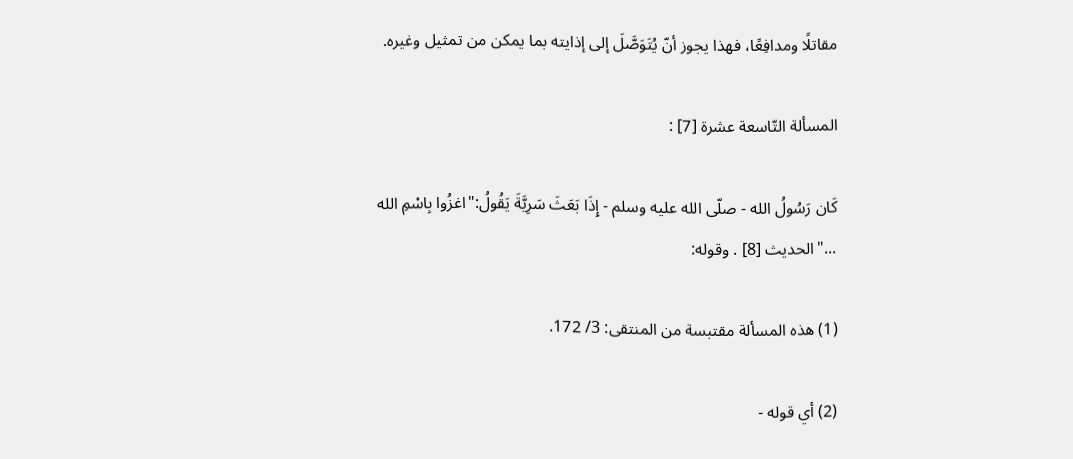مقاتلًا ومدافِعًا، فهذا يجوز أنّ يُتَوَصَّلَ إلى إذايته بما يمكن من تمثيل وغيره.

المسألة التّاسعة عشرة [7] :

كَان رَسُولُ الله - صلّى الله عليه وسلم - إِذَا بَعَثَ سَرِيَّةَ يَقُولُ:"اغزُوا بِاسْمِ الله ..."الحديث [8] . وقوله:

(1) هذه المسألة مقتبسة من المنتقى: 3/ 172.

(2) أي قوله -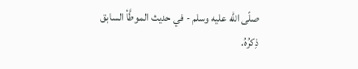صلّى الله عليه وسلم - في حديث الموطَّأ السابق ذِكرُهُ.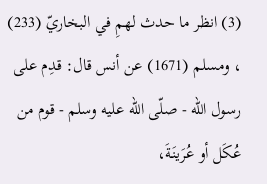(3) انظر ما حدث لهمِ في البخاريّ (233) ، ومسلم (1671) عن أنس قال: قدِم على رسول الله - صلّى الله عليه وسلم - قوم من عُكَل أو عُرَينَةَ،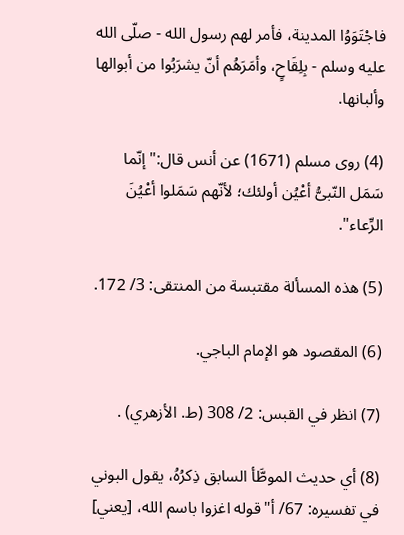فاجْتَوَوُا المدينة، فأمر لهم رسول الله - صلّى الله عليه وسلم - بِلِقَاحٍ، وأمَرَهُم أنّ يشرَبُوا من أبوالها وألبانها.

(4) روى مسلم (1671) عن أنس قال:"إنّما سَمَل النّبىُّ أعْيُن أولئك؛ لأنّهم سَمَلوا أعْيُنَ الرِّعاء".

(5) هذه المسألة مقتبسة من المنتقى: 3/ 172.

(6) المقصود هو الإمام الباجي.

(7) انظر في القبس: 2/ 308 (ط. الأزهري) .

(8) أي حديث الموطَّأ السابق ذِكرُهُ، يقول البوني في تفسيره: 67/ أ"قوله اغزوا باسم الله، [يعني]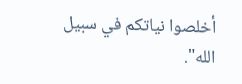أخلصوا نياتكم في سبيل الله".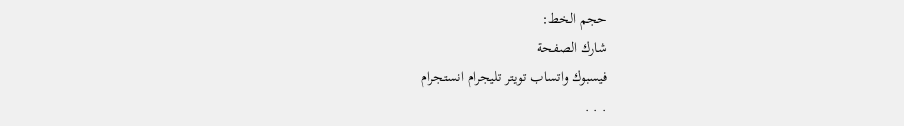حجم الخط:
شارك الصفحة
فيسبوك واتساب تويتر تليجرام انستجرام
. . .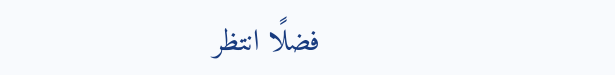فضلًا انتظر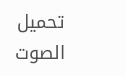تحميل الصوت